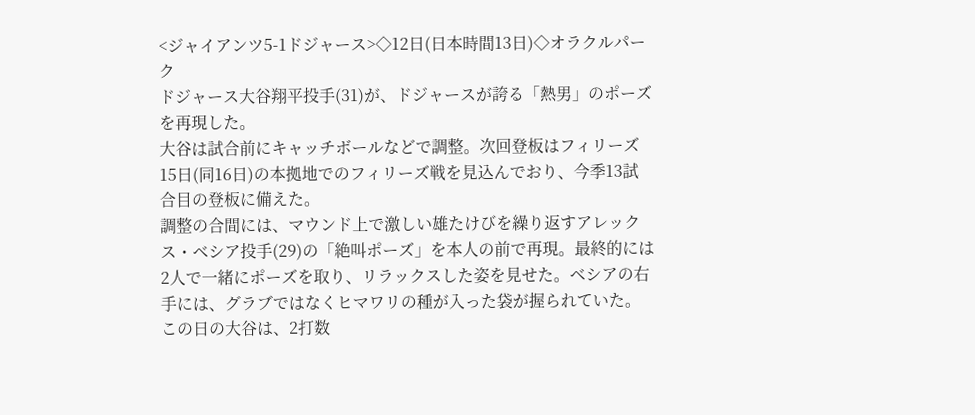<ジャイアンツ5-1ドジャース>◇12日(日本時間13日)◇オラクルパーク
ドジャース大谷翔平投手(31)が、ドジャースが誇る「熱男」のポーズを再現した。
大谷は試合前にキャッチボールなどで調整。次回登板はフィリーズ15日(同16日)の本拠地でのフィリーズ戦を見込んでおり、今季13試合目の登板に備えた。
調整の合間には、マウンド上で激しい雄たけびを繰り返すアレックス・ベシア投手(29)の「絶叫ポーズ」を本人の前で再現。最終的には2人で一緒にポーズを取り、リラックスした姿を見せた。ベシアの右手には、グラブではなくヒマワリの種が入った袋が握られていた。
この日の大谷は、2打数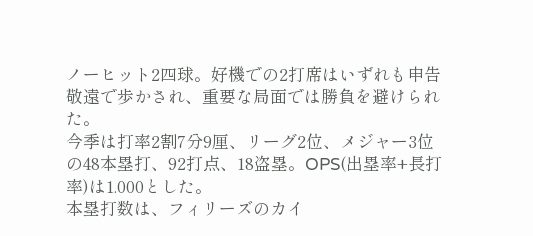ノーヒット2四球。好機での2打席はいずれも申告敬遠で歩かされ、重要な局面では勝負を避けられた。
今季は打率2割7分9厘、リーグ2位、メジャー3位の48本塁打、92打点、18盗塁。OPS(出塁率+長打率)は1.000とした。
本塁打数は、フィリーズのカイ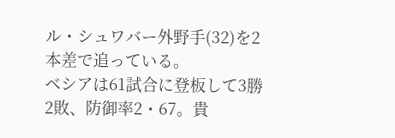ル・シュワバー外野手(32)を2本差で追っている。
ベシアは61試合に登板して3勝2敗、防御率2・67。貴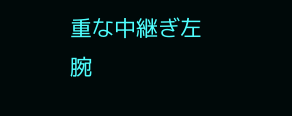重な中継ぎ左腕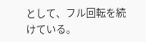として、フル回転を続けている。